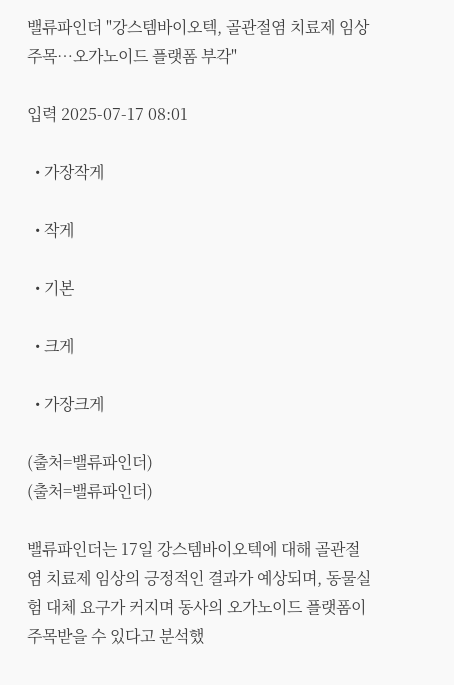밸류파인더 "강스템바이오텍, 골관절염 치료제 임상 주목⋯오가노이드 플랫폼 부각"

입력 2025-07-17 08:01

  • 가장작게

  • 작게

  • 기본

  • 크게

  • 가장크게

(출처=밸류파인더)
(출처=밸류파인더)

밸류파인더는 17일 강스템바이오텍에 대해 골관절염 치료제 임상의 긍정적인 결과가 예상되며, 동물실험 대체 요구가 커지며 동사의 오가노이드 플랫폼이 주목받을 수 있다고 분석했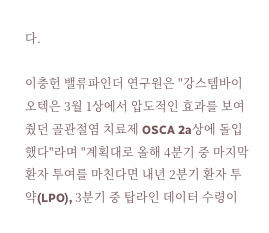다.

이충헌 밸류파인더 연구원은 "강스템바이오텍은 3월 1상에서 압도적인 효과를 보여줬던 골관절염 치료제 OSCA 2a상에 돌입했다"라며 "계획대로 올해 4분기 중 마지막 환자 투여를 마친다면 내년 2분기 환자 투약(LPO), 3분기 중 탑라인 데이터 수령이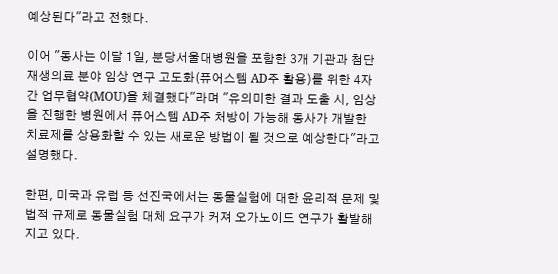예상된다"라고 전했다.

이어 "동사는 이달 1일, 분당서울대병원을 포함한 3개 기관과 첨단재생의료 분야 임상 연구 고도화(퓨어스템 AD주 활용)를 위한 4자 간 업무협약(MOU)을 체결했다"라며 "유의미한 결과 도출 시, 임상을 진행한 병원에서 퓨어스템 AD주 처방이 가능해 동사가 개발한 치료제를 상용화할 수 있는 새로운 방법이 될 것으로 예상한다"라고 설명했다.

한편, 미국과 유럽 등 선진국에서는 동물실험에 대한 윤리적 문제 및 법적 규제로 동물실험 대체 요구가 커져 오가노이드 연구가 활발해지고 있다.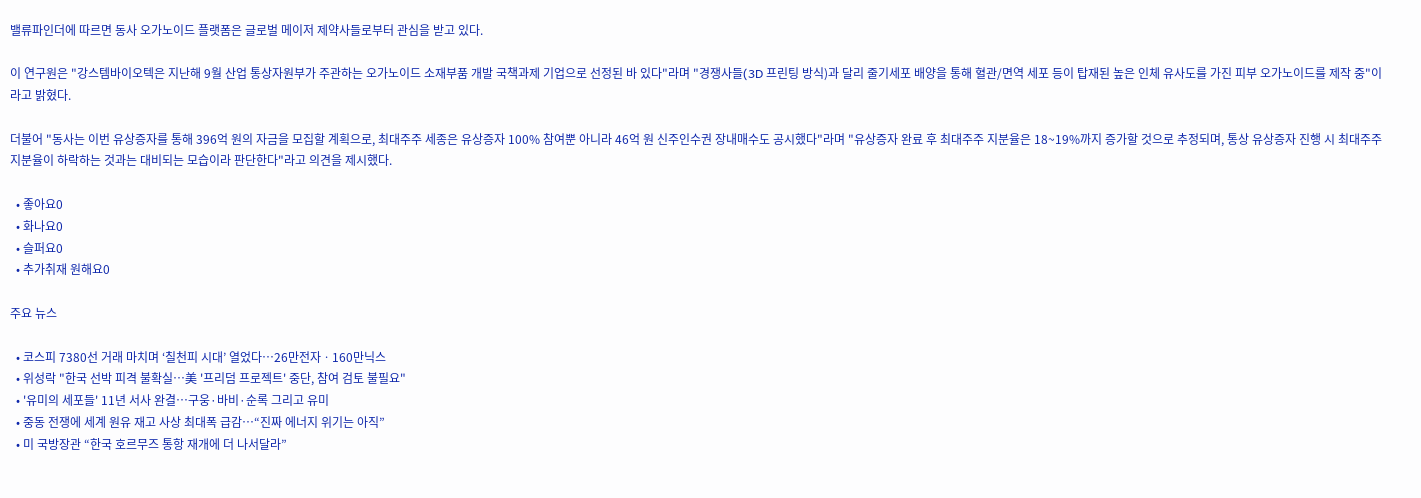밸류파인더에 따르면 동사 오가노이드 플랫폼은 글로벌 메이저 제약사들로부터 관심을 받고 있다.

이 연구원은 "강스템바이오텍은 지난해 9월 산업 통상자원부가 주관하는 오가노이드 소재부품 개발 국책과제 기업으로 선정된 바 있다"라며 "경쟁사들(3D 프린팅 방식)과 달리 줄기세포 배양을 통해 혈관/면역 세포 등이 탑재된 높은 인체 유사도를 가진 피부 오가노이드를 제작 중"이라고 밝혔다.

더불어 "동사는 이번 유상증자를 통해 396억 원의 자금을 모집할 계획으로, 최대주주 세종은 유상증자 100% 참여뿐 아니라 46억 원 신주인수권 장내매수도 공시했다"라며 "유상증자 완료 후 최대주주 지분율은 18~19%까지 증가할 것으로 추정되며, 통상 유상증자 진행 시 최대주주 지분율이 하락하는 것과는 대비되는 모습이라 판단한다"라고 의견을 제시했다.

  • 좋아요0
  • 화나요0
  • 슬퍼요0
  • 추가취재 원해요0

주요 뉴스

  • 코스피 7380선 거래 마치며 ‘칠천피 시대’ 열었다⋯26만전자ㆍ160만닉스
  • 위성락 "한국 선박 피격 불확실⋯美 '프리덤 프로젝트' 중단, 참여 검토 불필요"
  • '유미의 세포들' 11년 서사 완결…구웅·바비·순록 그리고 유미
  • 중동 전쟁에 세계 원유 재고 사상 최대폭 급감⋯“진짜 에너지 위기는 아직”
  • 미 국방장관 “한국 호르무즈 통항 재개에 더 나서달라”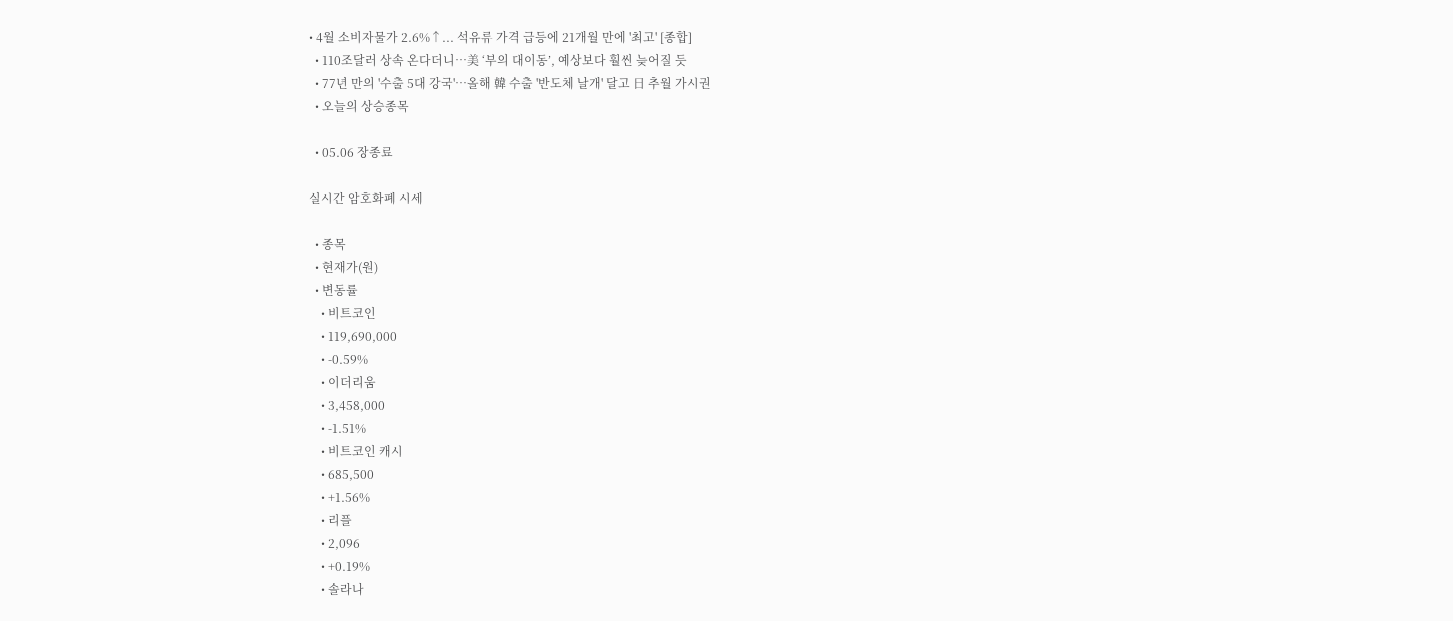• 4월 소비자물가 2.6%↑... 석유류 가격 급등에 21개월 만에 '최고' [종합]
  • 110조달러 상속 온다더니…美 ‘부의 대이동’, 예상보다 훨씬 늦어질 듯
  • 77년 만의 '수출 5대 강국'⋯올해 韓 수출 '반도체 날개' 달고 日 추월 가시권
  • 오늘의 상승종목

  • 05.06 장종료

실시간 암호화폐 시세

  • 종목
  • 현재가(원)
  • 변동률
    • 비트코인
    • 119,690,000
    • -0.59%
    • 이더리움
    • 3,458,000
    • -1.51%
    • 비트코인 캐시
    • 685,500
    • +1.56%
    • 리플
    • 2,096
    • +0.19%
    • 솔라나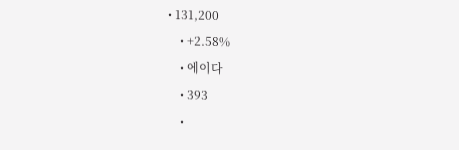• 131,200
    • +2.58%
    • 에이다
    • 393
    •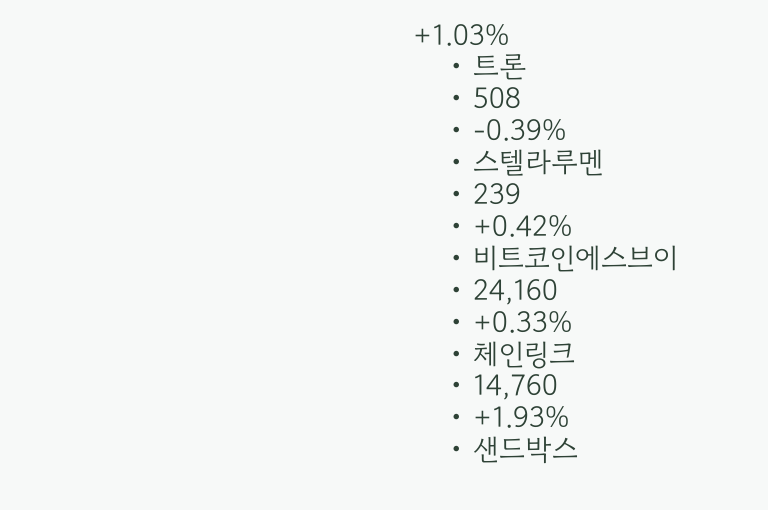+1.03%
    • 트론
    • 508
    • -0.39%
    • 스텔라루멘
    • 239
    • +0.42%
    • 비트코인에스브이
    • 24,160
    • +0.33%
    • 체인링크
    • 14,760
    • +1.93%
    • 샌드박스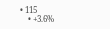• 115
    • +3.6%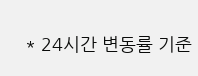* 24시간 변동률 기준